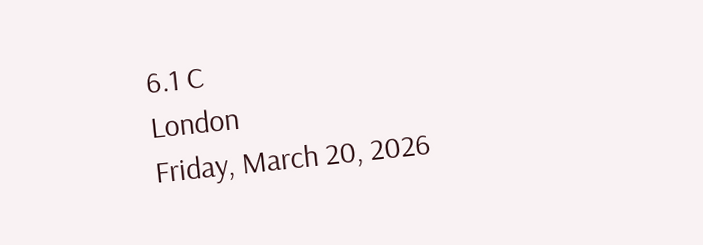6.1 C
London
Friday, March 20, 2026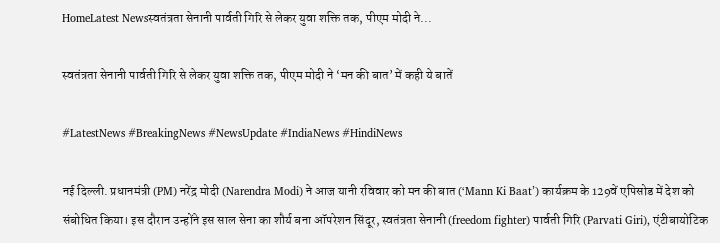HomeLatest Newsस्वतंत्रता सेनानी पार्वती गिरि से लेकर युवा शक्ति तक, पीएम मोदी ने...

स्वतंत्रता सेनानी पार्वती गिरि से लेकर युवा शक्ति तक, पीएम मोदी ने ‘मन की बात’ में कही ये बातें

#LatestNews #BreakingNews #NewsUpdate #IndiaNews #HindiNews

नई दिल्ली. प्रधानमंत्री (PM) नरेंद्र मोदी (Narendra Modi) ने आज यानी रविवार को मन की बात (‘Mann Ki Baat’) कार्यक्रम के 129वें एपिसोड में देश को संबोधित किया। इस दौरान उन्होंने इस साल सेना का शौर्य बना ऑपरेशन सिंदूर, स्वतंत्रता सेनानी (freedom fighter) पार्वती गिरि (Parvati Giri), एंटीबायोटिक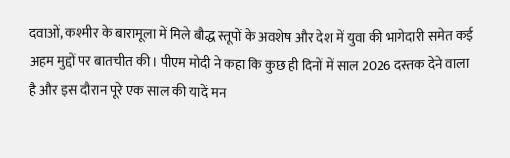दवाओं, कश्मीर के बारामूला में मिले बौद्ध स्तूपों के अवशेष और देश में युवा की भागेदारी समेत कई अहम मुद्दों पर बातचीत की। पीएम मोदी ने कहा कि कुछ ही दिनों में साल 2026 दस्तक देने वाला है और इस दौरान पूरे एक साल की यादें मन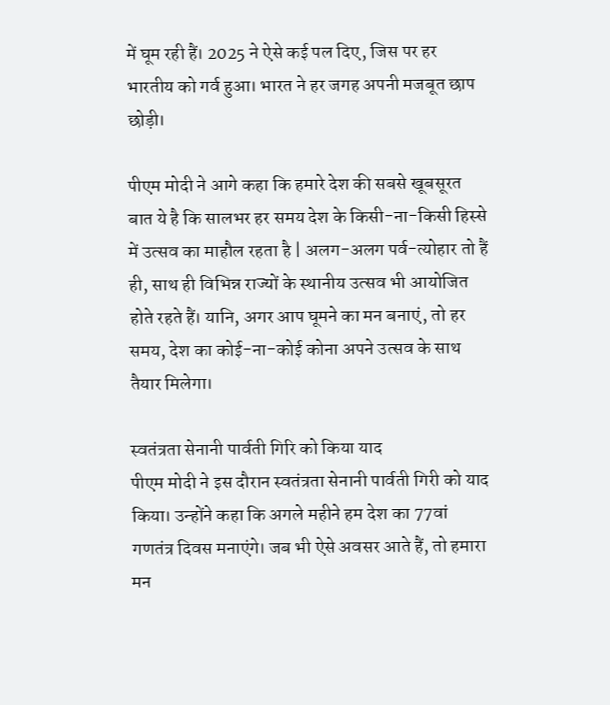में घूम रही हैं। 2025 ने ऐसे कई पल दिए, जिस पर हर भारतीय को गर्व हुआ। भारत ने हर जगह अपनी मजबूत छाप छोड़ी।

पीएम मोदी ने आगे कहा कि हमारे देश की सबसे खूबसूरत बात ये है कि सालभर हर समय देश के किसी-ना-किसी हिस्से में उत्सव का माहौल रहता है | अलग-अलग पर्व-त्योहार तो हैं ही, साथ ही विभिन्न राज्यों के स्थानीय उत्सव भी आयोजित होते रहते हैं। यानि, अगर आप घूमने का मन बनाएं, तो हर समय, देश का कोई-ना-कोई कोना अपने उत्सव के साथ तैयार मिलेगा।

स्वतंत्रता सेनानी पार्वती गिरि को किया याद
पीएम मोदी ने इस दौरान स्वतंत्रता सेनानी पार्वती गिरी को याद किया। उन्होंने कहा कि अगले महीने हम देश का 77वां गणतंत्र दिवस मनाएंगे। जब भी ऐसे अवसर आते हैं, तो हमारा मन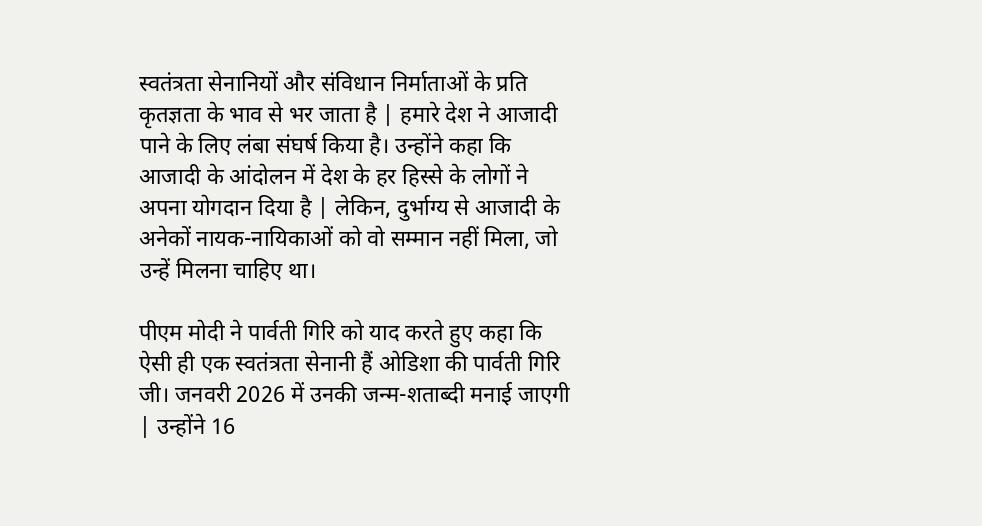स्वतंत्रता सेनानियों और संविधान निर्माताओं के प्रति कृतज्ञता के भाव से भर जाता है | हमारे देश ने आजादी पाने के लिए लंबा संघर्ष किया है। उन्होंने कहा कि आजादी के आंदोलन में देश के हर हिस्से के लोगों ने अपना योगदान दिया है | लेकिन, दुर्भाग्य से आजादी के अनेकों नायक-नायिकाओं को वो सम्मान नहीं मिला, जो उन्हें मिलना चाहिए था।

पीएम मोदी ने पार्वती गिरि को याद करते हुए कहा कि ऐसी ही एक स्वतंत्रता सेनानी हैं ओडिशा की पार्वती गिरि जी। जनवरी 2026 में उनकी जन्म-शताब्दी मनाई जाएगी | उन्होंने 16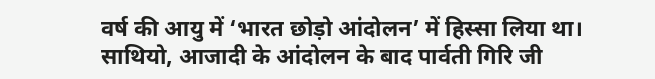वर्ष की आयु में ‘भारत छोड़ो आंदोलन’ में हिस्सा लिया था। साथियो, आजादी के आंदोलन के बाद पार्वती गिरि जी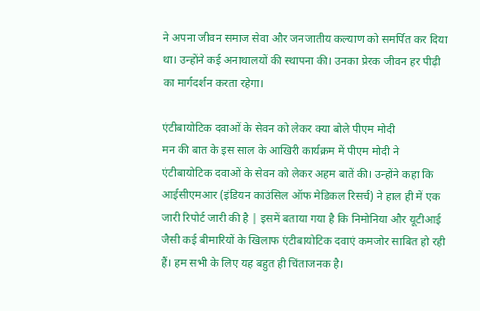ने अपना जीवन समाज सेवा और जनजातीय कल्याण को समर्पित कर दिया था। उन्होंने कई अनाथालयों की स्थापना की। उनका प्रेरक जीवन हर पीढ़ी का मार्गदर्शन करता रहेगा।

एंटीबायोटिक दवाओं के सेवन को लेकर क्या बोले पीएम मोदी
मन की बात के इस साल के आखिरी कार्यक्रम में पीएम मोदी ने एंटीबायोटिक दवाओं के सेवन को लेकर अहम बातें की। उन्होंने कहा कि आईसीएमआर (इंडियन काउंसिल ऑफ मेडिकल रिसर्च) ने हाल ही में एक जारी रिपोर्ट जारी की है | इसमें बताया गया है कि निमोनिया और यूटीआई जैसी कई बीमारियों के खिलाफ एंटीबायोटिक दवाएं कमजोर साबित हो रही हैं। हम सभी के लिए यह बहुत ही चिंताजनक है।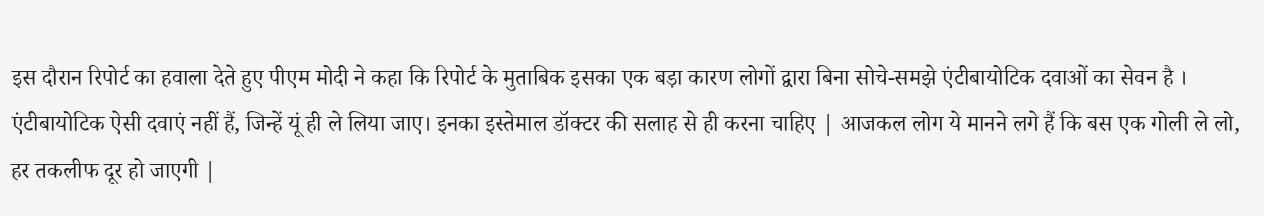इस दौरान रिपोर्ट का हवाला देते हुए पीएम मोदी ने कहा कि रिपोर्ट के मुताबिक इसका एक बड़ा कारण लोगों द्वारा बिना सोचे-समझे एंटीबायोटिक दवाओं का सेवन है । एंटीबायोटिक ऐसी दवाएं नहीं हैं, जिन्हें यूं ही ले लिया जाए। इनका इस्तेमाल डॉक्टर की सलाह से ही करना चाहिए | आजकल लोग ये मानने लगे हैं कि बस एक गोली ले लो, हर तकलीफ दूर हो जाएगी |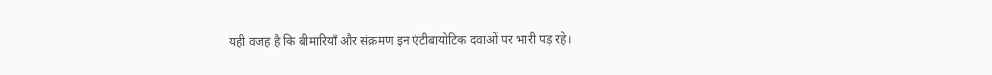यही वजह है कि बीमारियाँ और संक्रमण इन एंटीबायोटिक दवाओं पर भारी पड़ रहे।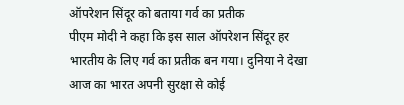ऑपरेशन सिंदूर को बताया गर्व का प्रतीक
पीएम मोदी ने कहा कि इस साल ऑपरेशन सिंदूर हर भारतीय के लिए गर्व का प्रतीक बन गया। दुनिया ने देखा आज का भारत अपनी सुरक्षा से कोई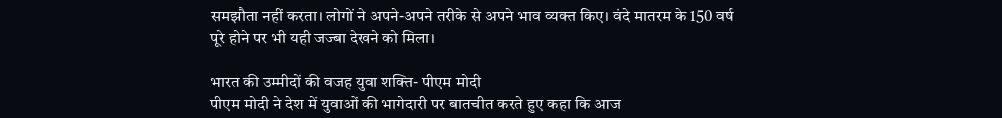समझौता नहीं करता। लोगों ने अपने-अपने तरीके से अपने भाव व्यक्त किए। वंदे मातरम के 150 वर्ष पूरे होने पर भी यही जज्बा देखने को मिला।

भारत की उम्मीदों की वजह युवा शक्ति- पीएम मोदी
पीएम मोदी ने देश में युवाओं की भागेदारी पर बातचीत करते हुए कहा कि आज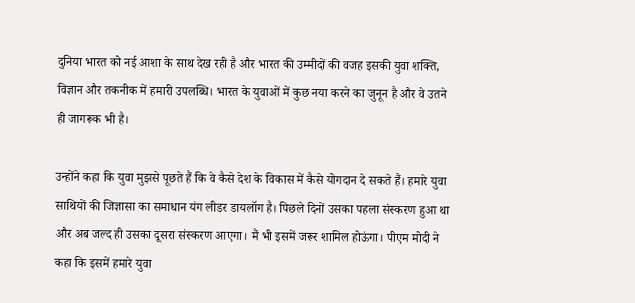दुनिया भारत को नई आशा के साथ देख रही है और भारत की उम्मीदों की वजह इसकी युवा शक्ति, विज्ञान और तकनीक में हमारी उपलब्धि। भारत के युवाओं में कुछ नया करने का जुनून है और वे उतने ही जागरूक भी है।

उन्होंने कहा कि युवा मुझसे पूछते हैं कि वे कैसे देश के विकास में कैसे योगदान दे सकते हैं। हमारे युवा साथियों की जिज्ञासा का समाधान यंग लीडर डायलॉग है। पिछले दिनों उसका पहला संस्करण हुआ था और अब जल्द ही उसका दूसरा संस्करण आएगा। मैं भी इसमें जरूर शामिल होऊंगा। पीएम मोदी ने कहा कि इसमें हमारे युवा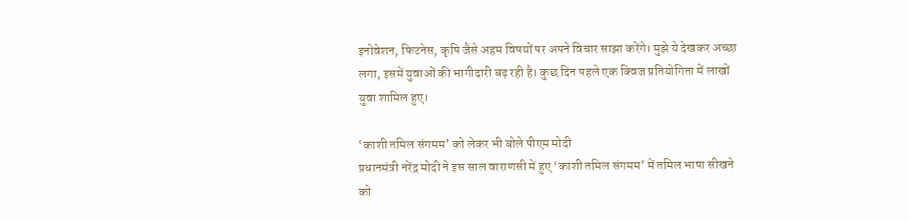इनोवेशन, फिटनेस, कृषि जैसे अहम विषयों पर अपने विचार साझा करेंगे। मुझे ये देखकर अच्छा लगा, इसमें युवाओं की भागीदारी बढ़ रही है। कुछ दिन पहले एक क्विज प्रतियोगिता में लाखों युवा शामिल हुए।

‘काशी तमिल संगमम’ को लेकर भी बोले पीएम मोदी
प्रधानमंत्री नरेंद्र मोदी ने इस साल वाराणसी में हुए ‘काशी तमिल संगमम’ में तमिल भाषा सीखने को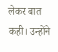लेकर बात कही। उन्होंने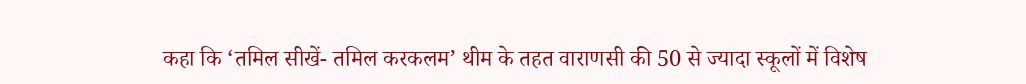कहा कि ‘तमिल सीखें- तमिल करकलम’ थीम के तहत वाराणसी की 50 से ज्यादा स्कूलों में विशेष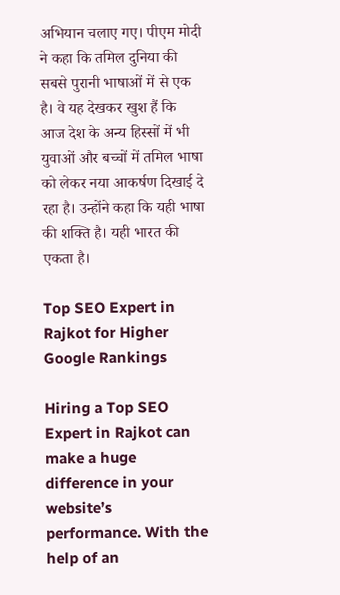अभियान चलाए गए। पीएम मोदी ने कहा कि तमिल दुनिया की सबसे पुरानी भाषाओं में से एक है। वे यह देखकर खुश हैं कि आज देश के अन्य हिस्सों में भी युवाओं और बच्चों में तमिल भाषा को लेकर नया आकर्षण दिखाई दे रहा है। उन्होंने कहा कि यही भाषा की शक्ति है। यही भारत की एकता है।

Top SEO Expert in Rajkot for Higher Google Rankings

Hiring a Top SEO Expert in Rajkot can make a huge difference in your website’s performance. With the help of an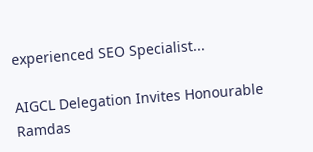experienced SEO Specialist...

AIGCL Delegation Invites Honourable Ramdas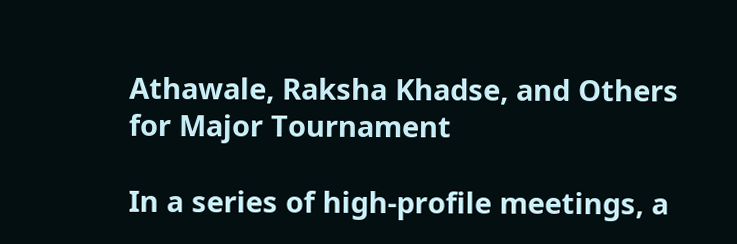Athawale, Raksha Khadse, and Others for Major Tournament

In a series of high-profile meetings, a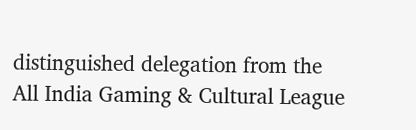distinguished delegation from the All India Gaming & Cultural League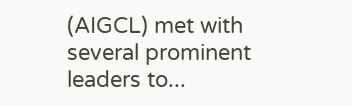(AIGCL) met with several prominent leaders to...